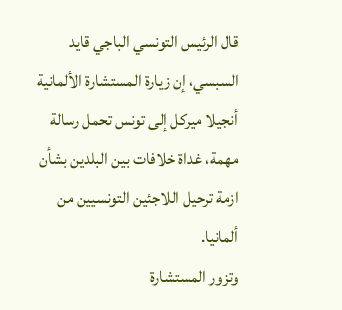قال الرئيس التونسي الباجي قايد السبسي، إن زيارة المستشارة الألمانية أنجيلا ميركل إلى تونس تحمل رسالة مهمة، غداة خلافات بين البلدين بشأن ازمة ترحيل اللاجئين التونسيين من ألمانيا.
وتزور المستشارة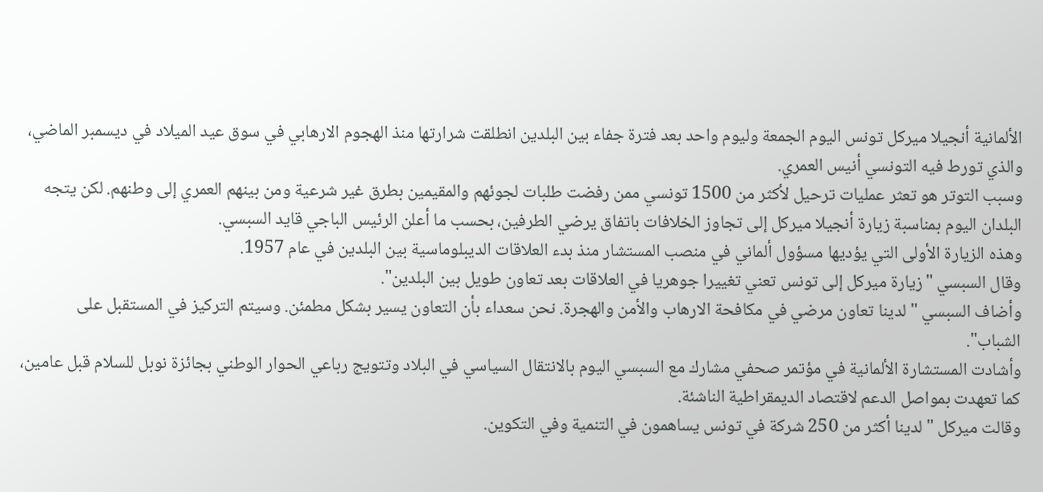الألمانية أنجيلا ميركل تونس اليوم الجمعة وليوم واحد بعد فترة جفاء بين البلدين انطلقت شرارتها منذ الهجوم الارهابي في سوق عيد الميلاد في ديسمبر الماضي، والذي تورط فيه التونسي أنيس العمري.
وسبب التوتر هو تعثر عمليات ترحيل لأكثر من 1500 تونسي ممن رفضت طلبات لجوئهم والمقيمين بطرق غير شرعية ومن بينهم العمري إلى وطنهم. لكن يتجه البلدان اليوم بمناسبة زيارة أنجيلا ميركل إلى تجاوز الخلافات باتفاق يرضي الطرفين، بحسب ما أعلن الرئيس الباجي قايد السبسي.
وهذه الزيارة الأولى التي يؤديها مسؤول ألماني في منصب المستشار منذ بدء العلاقات الديبلوماسية بين البلدين في عام 1957.
وقال السبسي "زيارة ميركل إلى تونس تعني تغييرا جوهريا في العلاقات بعد تعاون طويل بين البلدين".
وأضاف السبسي "لدينا تعاون مرضي في مكافحة الارهاب والأمن والهجرة. نحن سعداء بأن التعاون يسير بشكل مطمئن. وسيتم التركيز في المستقبل على الشباب".
وأشادت المستشارة الألمانية في مؤتمر صحفي مشارك مع السبسي اليوم بالانتقال السياسي في البلاد وتتويج رباعي الحوار الوطني بجائزة نوبل للسلام قبل عامين، كما تعهدت بمواصل الدعم لاقتصاد الديمقراطية الناشئة.
وقالت ميركل "لدينا أكثر من 250 شركة في تونس يساهمون في التنمية وفي التكوين.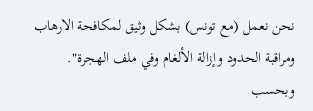نحن نعمل (مع تونس) بشكل وثيق لمكافحة الارهاب ومراقبة الحدود وإزالة الألغام وفي ملف الهجرة".
وبحسب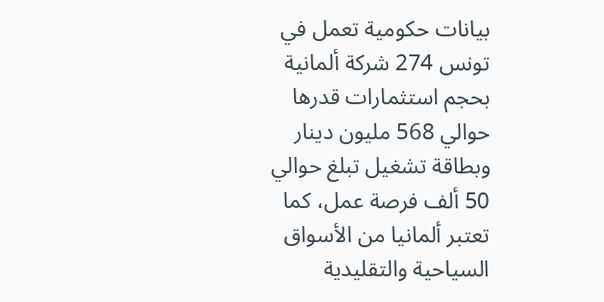بيانات حكومية تعمل في تونس 274 شركة ألمانية بحجم استثمارات قدرها حوالي 568 مليون دينار وبطاقة تشغيل تبلغ حوالي 50 ألف فرصة عمل، كما تعتبر ألمانيا من الأسواق السياحية والتقليدية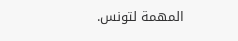المهمة لتونس.